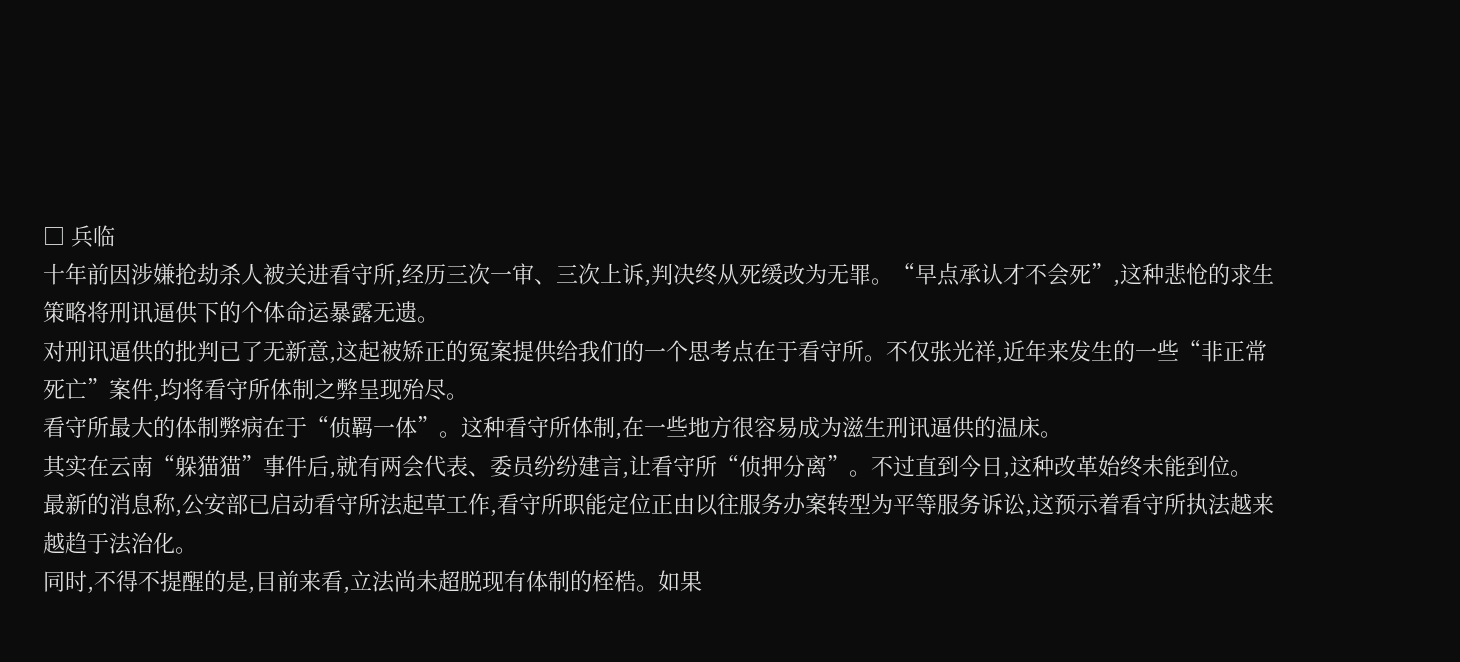□ 兵临
十年前因涉嫌抢劫杀人被关进看守所,经历三次一审、三次上诉,判决终从死缓改为无罪。“早点承认才不会死”,这种悲怆的求生策略将刑讯逼供下的个体命运暴露无遗。
对刑讯逼供的批判已了无新意,这起被矫正的冤案提供给我们的一个思考点在于看守所。不仅张光祥,近年来发生的一些“非正常死亡”案件,均将看守所体制之弊呈现殆尽。
看守所最大的体制弊病在于“侦羁一体”。这种看守所体制,在一些地方很容易成为滋生刑讯逼供的温床。
其实在云南“躲猫猫”事件后,就有两会代表、委员纷纷建言,让看守所“侦押分离”。不过直到今日,这种改革始终未能到位。
最新的消息称,公安部已启动看守所法起草工作,看守所职能定位正由以往服务办案转型为平等服务诉讼,这预示着看守所执法越来越趋于法治化。
同时,不得不提醒的是,目前来看,立法尚未超脱现有体制的桎梏。如果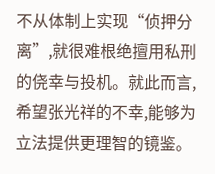不从体制上实现“侦押分离”,就很难根绝擅用私刑的侥幸与投机。就此而言,希望张光祥的不幸,能够为立法提供更理智的镜鉴。